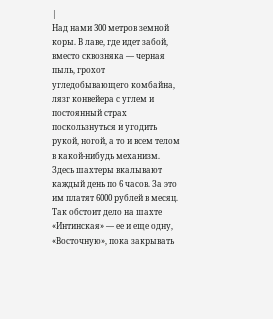|
Над нами 300 метров земной коры. В лаве, где идет забой, вместо сквозняка — черная пыль, грохот угледобывающего комбайна, лязг конвейера с углем и постоянный страх поскользнуться и угодить рукой, ногой, а то и всем телом в какой-нибудь механизм. Здесь шахтеры вкалывают каждый день по 6 часов. За это им платят 6000 рублей в месяц. Так обстоит дело на шахте «Интинская» — ее и еще одну, «Восточную», пока закрывать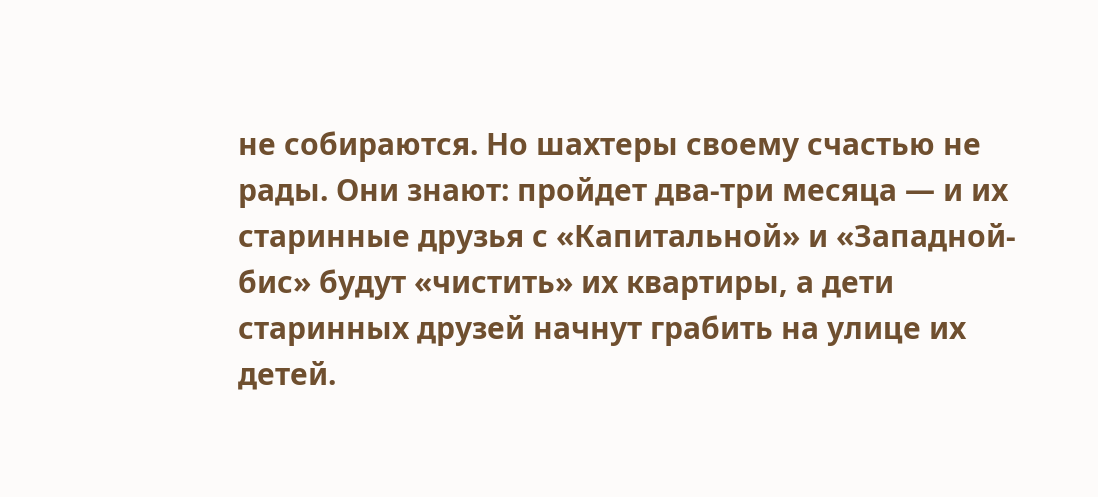не собираются. Но шахтеры своему счастью не рады. Они знают: пройдет два-три месяца — и их старинные друзья с «Капитальной» и «Западной-бис» будут «чистить» их квартиры, а дети старинных друзей начнут грабить на улице их детей.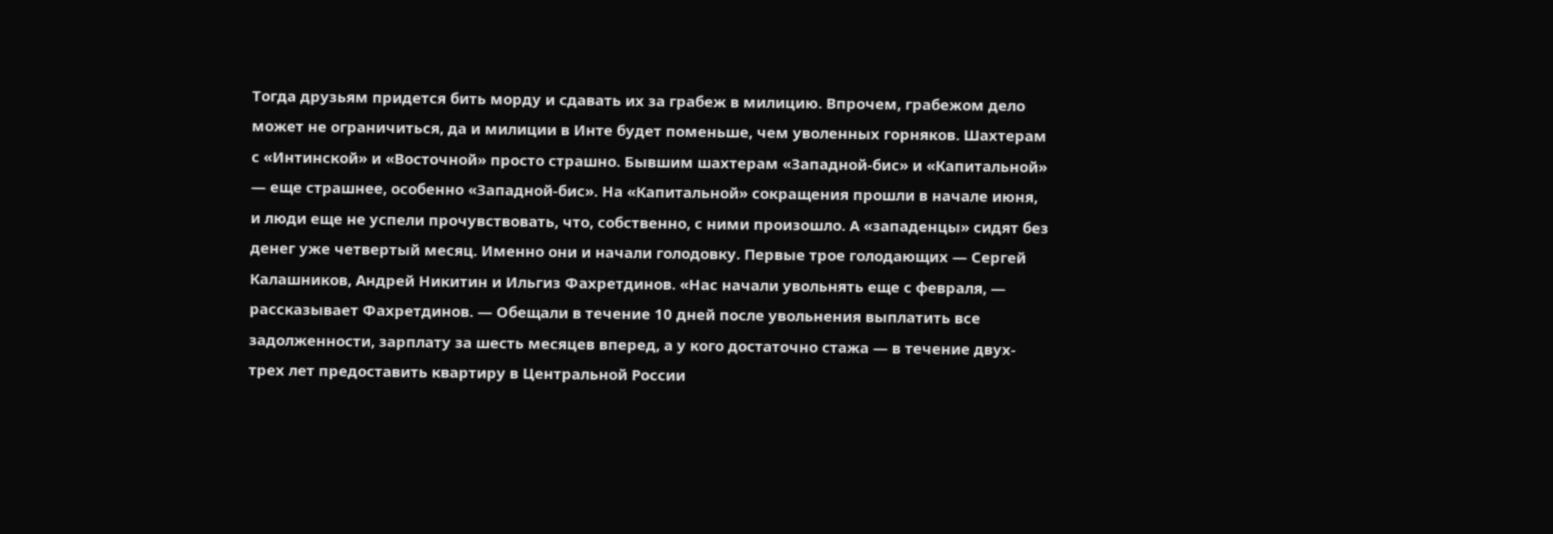Тогда друзьям придется бить морду и сдавать их за грабеж в милицию. Впрочем, грабежом дело может не ограничиться, да и милиции в Инте будет поменьше, чем уволенных горняков. Шахтерам с «Интинской» и «Восточной» просто страшно. Бывшим шахтерам «Западной-бис» и «Капитальной» — еще страшнее, особенно «Западной-бис». На «Капитальной» сокращения прошли в начале июня, и люди еще не успели прочувствовать, что, собственно, с ними произошло. А «западенцы» сидят без денег уже четвертый месяц. Именно они и начали голодовку. Первые трое голодающих — Сергей Калашников, Андрей Никитин и Ильгиз Фахретдинов. «Нас начали увольнять еще с февраля, — рассказывает Фахретдинов. — Обещали в течение 10 дней после увольнения выплатить все задолженности, зарплату за шесть месяцев вперед, а у кого достаточно стажа — в течение двух-трех лет предоставить квартиру в Центральной России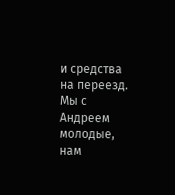и средства на переезд. Мы с Андреем молодые, нам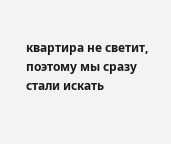квартира не светит, поэтому мы сразу стали искать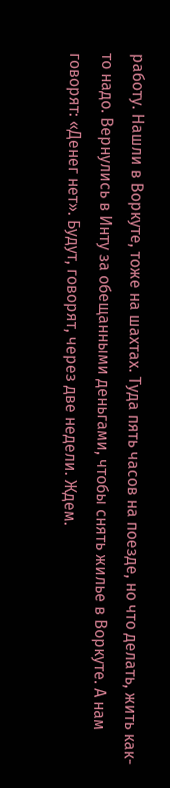работу. Нашли в Воркуте, тоже на шахтах. Туда пять часов на поезде, но что делать, жить как-то надо. Вернулись в Инту за обещанными деньгами, чтобы снять жилье в Воркуте. А нам говорят: «Денег нет». Будут, говорят, через две недели. Ждем.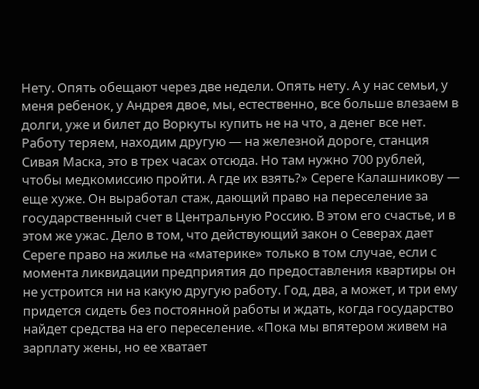Нету. Опять обещают через две недели. Опять нету. А у нас семьи, у меня ребенок, у Андрея двое, мы, естественно, все больше влезаем в долги, уже и билет до Воркуты купить не на что, а денег все нет. Работу теряем, находим другую — на железной дороге, станция Сивая Маска, это в трех часах отсюда. Но там нужно 700 рублей, чтобы медкомиссию пройти. А где их взять?» Сереге Калашникову — еще хуже. Он выработал стаж, дающий право на переселение за государственный счет в Центральную Россию. В этом его счастье, и в этом же ужас. Дело в том, что действующий закон о Северах дает Сереге право на жилье на «материке» только в том случае, если с момента ликвидации предприятия до предоставления квартиры он не устроится ни на какую другую работу. Год, два, а может, и три ему придется сидеть без постоянной работы и ждать, когда государство найдет средства на его переселение. «Пока мы впятером живем на зарплату жены, но ее хватает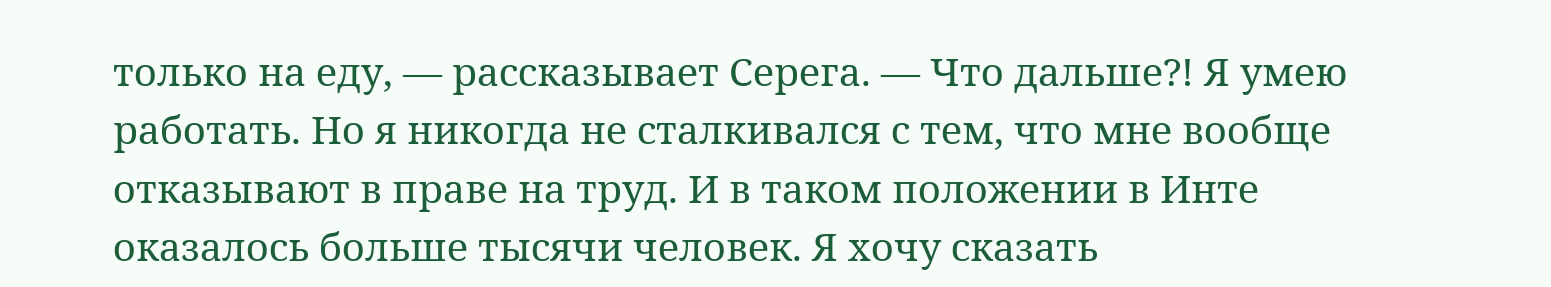только на еду, — рассказывает Серега. — Что дальше?! Я умею работать. Но я никогда не сталкивался с тем, что мне вообще отказывают в праве на труд. И в таком положении в Инте оказалось больше тысячи человек. Я хочу сказать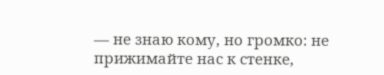— не знаю кому, но громко: не прижимайте нас к стенке,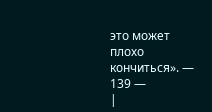это может плохо кончиться». — 139 —
|